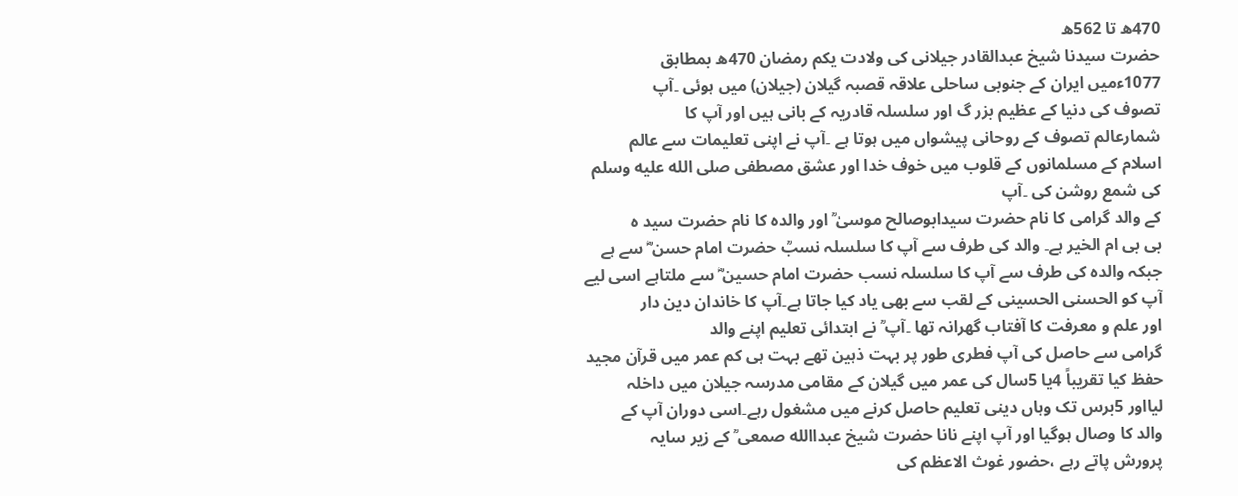470ھ تا 562ھ
حضرت سیدنا شیخ عبدالقادر جیلانی کی ولادت یکم رمضان 470ھ بمطابق
1077ءمیں ایران کے جنوبی ساحلی علاقہ قصبہ گیلان (جیلان) میں ہوئی ۔آپ
تصوف کی دنیا کے عظیم بزر گ اور سلسلہ قادریہ کے بانی ہیں اور آپ کا
شمارعالم تصوف کے روحانی پیشواں میں ہوتا ہے ۔آپ نے اپنی تعلیمات سے عالم
اسلام کے مسلمانوں کے قلوب میں خوف خدا اور عشق مصطفی صلى الله عليه وسلم کی شمع روشن کی ۔آپ
کے والد گرامی کا نام حضرت سیدابوصالح موسیٰ ؒ اور والدہ کا نام حضرت سید ہ
بی بی ام الخیر ہے۔ والد کی طرف سے آپ کا سلسلہ نسبؒ حضرت امام حسن ؓ سے ہے
جبکہ والدہ کی طرف سے آپ کا سلسلہ نسب حضرت امام حسین ؓ سے ملتاہے اسی لیے
آپ کو الحسنی الحسینی کے لقب سے بھی یاد کیا جاتا ہے۔آپ کا خاندان دین دار
اور علم و معرفت کا آفتاب گھرانہ تھا ۔آپ ؒ نے ابتدائی تعلیم اپنے والد
گرامی سے حاصل کی آپ فطری طور پر بہت ذہین تھے بہت ہی کم عمر میں قرآن مجید
حفظ کیا تقریباً 4یا 5سال کی عمر میں گیلان کے مقامی مدرسہ جیلان میں داخلہ
لیااور 5برس تک وہاں دینی تعلیم حاصل کرنے میں مشغول رہے۔اسی دوران آپ کے
والد کا وصال ہوگیا اور آپ اپنے نانا حضرت شیخ عبداالله صمعی ؒ کے زیر سایہ
پرورش پاتے رہے ،حضور غوث الاعظم کی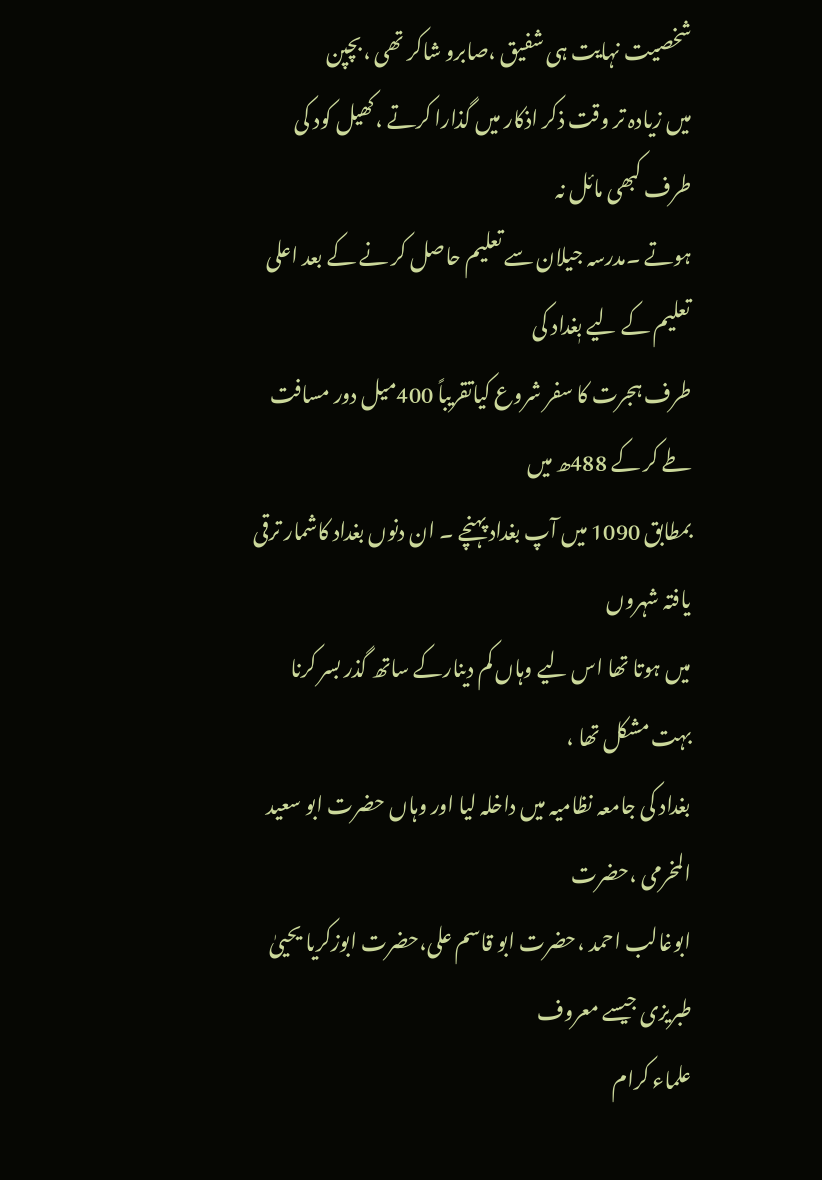شخصیت نہایت ہی شفیق ،صابرو شاکر تھی ،بچپن
میں زیادہ تر وقت ذکر اذکار میں گذارا کرتے ،کھیل کود کی طرف کبھی مائل نہ
ہوتے ۔مدرسہ جیلان سے تعلیم حاصل کر نے کے بعد اعلی تعلیم کے لیے بٖغداد کی
طرف ہجرت کا سفر شروع کیاتقریباً 400میل دور مسافت طے کر کے 488ھ میں
بمطابق 1090 میں آپ بغداد پہنچے ۔ ان دنوں بغداد کاشمار ترقی یافتہ شہروں
میں ہوتا تھا اس لیے وہاں کم دینارکے ساتھ گذر بسر کرنا بہت مشکل تھا ،
بغداد کی جامعہ نظامیہ میں داخلہ لیا اور وہاں حضرت ابو سعید المخرمی ،حضرت
ابوغالب احمد ،حضرت ابو قاسم علی،حضرت ابوزکریا یحییٰ طبریزی جیسے معروف
علماء کرام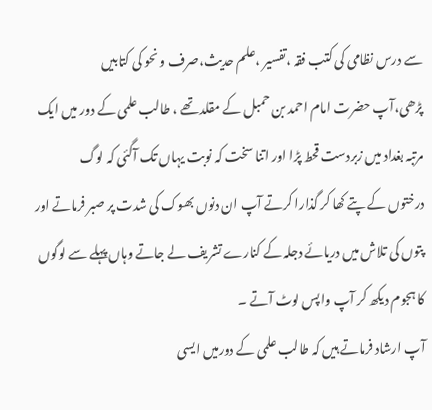سے درس نظامی کی کتب فقہ ،تفسیر ،علم حدیث،صرف و نحو کی کتابیں
پڑھی،آپ حضرت امام احمد بن حمبل کے مقلد تھے ، طالب علمی کے دور میں ایک
مرتبہ بغداد میں زبردست قحط پڑا اور اتنا سخت کہ نوبت یہاں تک آگئی کہ لوگ
درختوں کے پتے کھا کر گذارا کرتے آپ ان دنوں بھوک کی شدت پر صبر فرماتے اور
پتوں کی تلاش میں دریائے دجلہ کے کنارے تشریف لے جاتے وہاں پہلے سے لوگوں
کا ہجوم دیکھ کر آپ واپس لوٹ آتے ۔
آپ ارشاد فرماتے ہیں کہ طالب علمی کے دورمیں ایسی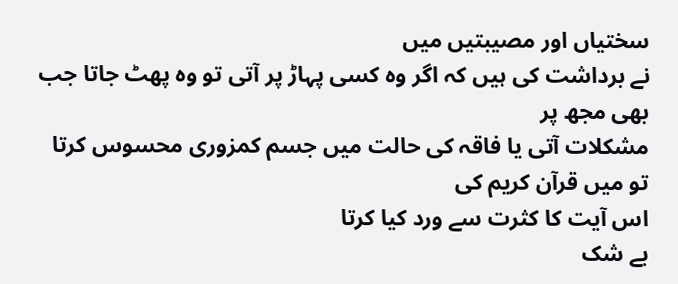سختیاں اور مصیبتیں میں
نے برداشت کی ہیں کہ اگر وہ کسی پہاڑ پر آتی تو وہ پھٹ جاتا جب بھی مجھ پر
مشکلات آتی یا فاقہ کی حالت میں جسم کمزوری محسوس کرتا تو میں قرآن کریم کی
اس آیت کا کثرت سے ورد کیا کرتا
بے شک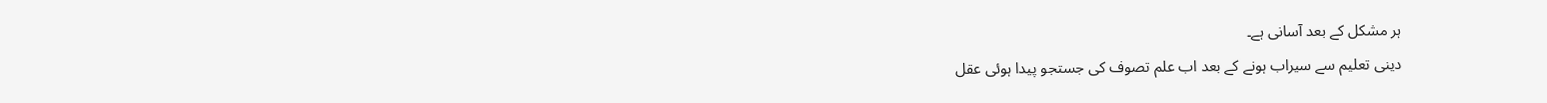ہر مشکل کے بعد آسانی ہے۔
دینی تعلیم سے سیراب ہونے کے بعد اب علم تصوف کی جستجو پیدا ہوئی عقل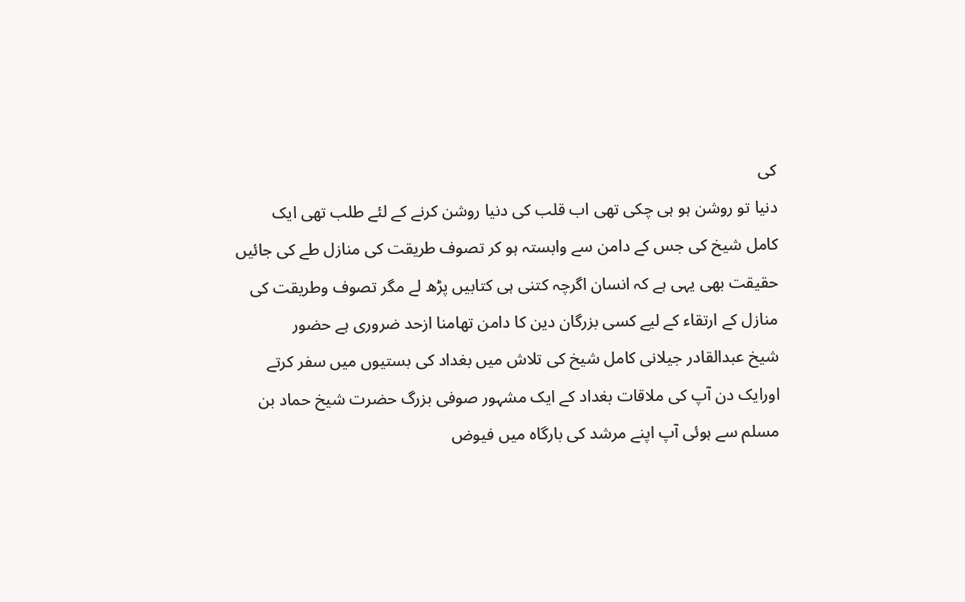کی
دنیا تو روشن ہو ہی چکی تھی اب قلب کی دنیا روشن کرنے کے لئے طلب تھی ایک
کامل شیخ کی جس کے دامن سے وابستہ ہو کر تصوف طریقت کی منازل طے کی جائیں
حقیقت بھی یہی ہے کہ انسان اگرچہ کتنی ہی کتابیں پڑھ لے مگر تصوف وطریقت کی
منازل کے ارتقاء کے لیے کسی بزرگان دین کا دامن تھامنا ازحد ضروری ہے حضور
شیخ عبدالقادر جیلانی کامل شیخ کی تلاش میں بغداد کی بستیوں میں سفر کرتے
اورایک دن آپ کی ملاقات بغداد کے ایک مشہور صوفی بزرگ حضرت شیخ حماد بن
مسلم سے ہوئی آپ اپنے مرشد کی بارگاہ میں فیوض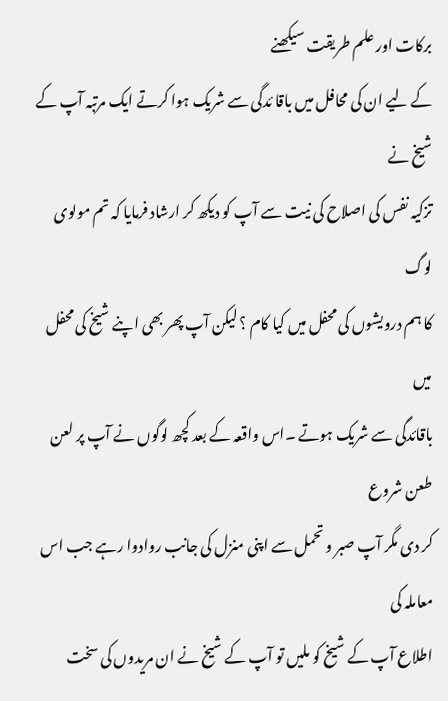برکات اور علم طریقت سیکھنے
کے لیے ان کی محافل میں باقا ئدگی سے شریک ہوا کرتے ایک مرتبہ آپ کے شیخ نے
تزکیہ نفس کی اصلاح کی نیت سے آپ کو دیکھ کر ارشاد فرمایا کہ تم مولوی لوگ
کا ہم درویشوں کی محفل میں کیا کام ؟ لیکن آپ پھر بھی اپنے شیخ کی محفل میں
باقائدگی سے شریک ہوتے ۔اس واقعہ کے بعد کچھ لوگوں نے آپ پر لعن طعن شروع
کر دی مگر آپ صبر و تحمل سے اپنی منزل کی جانب روادوا رہے جب اس معاملہ کی
اطلاع آپ کے شیخ کو ملیں تو آپ کے شیخ نے ان مریدوں کی سخت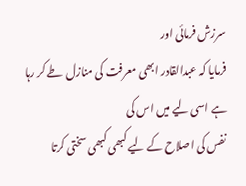سرزش فرمائی اور
فرمایا کہ عبدالقادر ابھی معرفت کی منازل طے کر رہا ہے اسی لیے میں اس کی
نفس کی اصلاح کے لیے کبھی کبھی سختی کرتا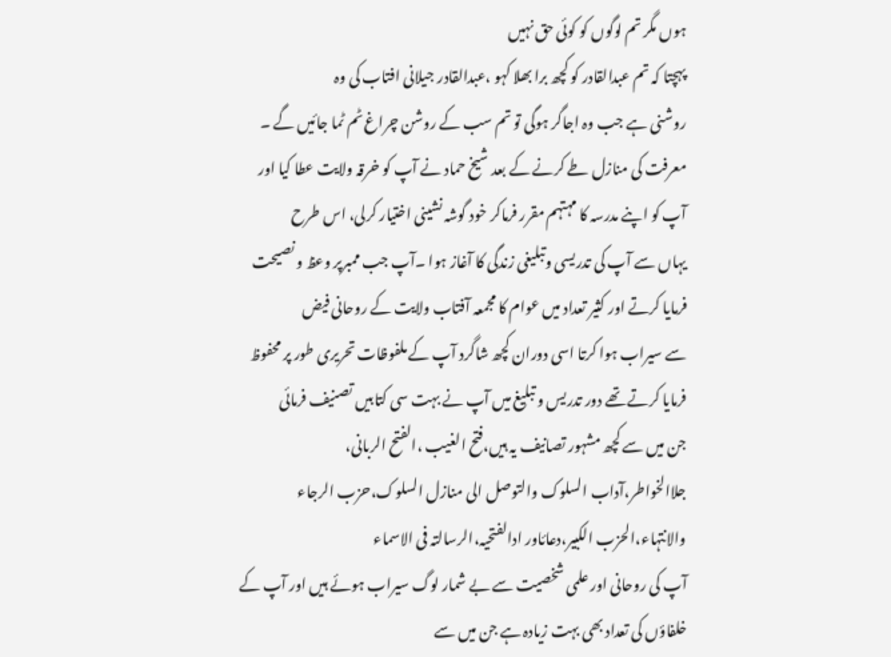ہوں مگر تم لوگوں کو کوئی حق نہیں
پہچتا کہ تم عبدالقادر کو کچھ برا بھلا کہو ،عبدالقادر جیلانی افتاب کی وہ
روشنی ہے جب وہ اجاگر ہوگی تو تم سب کے روشن چراغ ٹم ٹما جائیں گے ۔
معرفت کی منازل طے کرنے کے بعد شیخ حماد نے آپ کو خرقہ ولایت عطا کیا اور
آپ کو اپنے مدرسہ کا مہتہم مقرر فرماکر خود گوشہ نشینی اختیار کرلی، اس طرح
یہاں سے آپ کی تدریسی وتبلیغی زندگی کا آغاز ہوا ۔آپ جب ممبرپر وعظ و نصیحت
فرمایا کرتے اور کثیر تعداد میں عوام کا مجمعہ آفتاب ولایت کے روحانی فیض
سے سیراب ہوا کرتا اسی دوران کچھ شاگرد آپ کے ملفوظات تحریری طور پر محفوظ
فرمایا کرتے تھے دور تدریس و تبلیغ میں آپ نے بہت سی کتابیں تصنیف فرمائی
جن میں سے کچھ مشہور تصانیف یہ ہیں،فتح الغیب ،الفتح الربانی،
جلاالخواطر،آداب السلوک والتوصل الی منازل السلوک،حزب الرجاء
والانتہاء،الحزب الکبیر،دعائاور ادالفتحیہ،الرسالتہ فی الاسماء
آپ کی روحانی اور علمی شخصیت سے بے شمار لوگ سیراب ہوئے ہیں اور آپ کے
خلفاؤں کی تعداد بھی بہت زیادہ ہے جن میں سے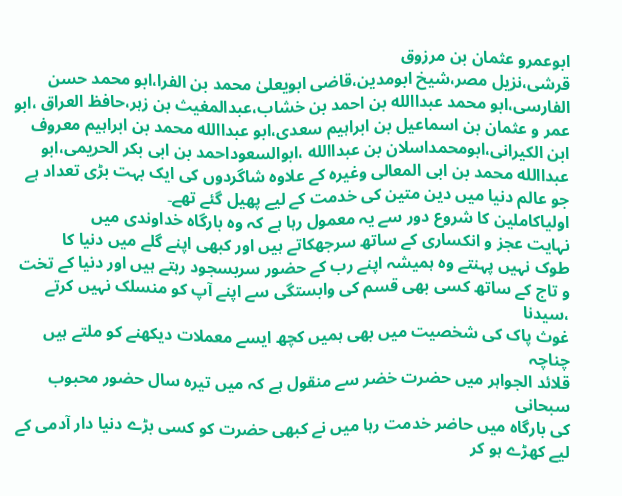ابوعمرو عثمان بن مرزوق
قرشی،نزیل مصر،شیخ ابومدین،قاضی ابویعلیٰ محمد بن الفرا،ابو محمد حسن
الفارسی،ابو محمد عبداالله بن احمد بن خشاب،عبدالمغیث بن زہر،حافظ العراق ،ابو
عمر و عثمان بن اسماعیل بن ابراہیم سعدی،ابو عبداالله محمد بن ابراہیم معروف
ابن الکیرانی،ابومحمداسلان بن عبداالله ،ابوالسعوداحمد بن ابی بکر الحریمی،ابو
عبداالله محمد بن ابی المعالی وغیرہ کے علاوہ شاگردوں کی ایک بہت بڑی تعداد ہے
جو عالم دنیا میں دین متین کی خدمت کے لیے پھیل گئے تھے۔
اولیاکاملین کا شروع دور سے یہ معمول رہا ہے کہ وہ بارگاہ خداوندی میں
نہایت عجز و انکساری کے ساتھ سرجھکاتے ہیں اور کبھی اپنے گلے میں دنیا کا
طوک نہیں پہنتے وہ ہمیشہ اپنے رب کے حضور سربسجود رہتے ہیں اور دنیا کے تخت
و تاج کے ساتھ کسی بھی قسم کی وابستگی سے اپنے آپ کو منسلک نہیں کرتے ،سیدنا
غوث پاک کی شخصیت میں بھی ہمیں کچھ ایسے معملات دیکھنے کو ملتے ہیں چناچہ
قلائد الجواہر میں حضرت خضر سے منقول ہے کہ میں تیرہ سال حضور محبوب سبحانی
کی بارگاہ میں حاضر خدمت رہا میں نے کبھی حضرت کو کسی بڑے دنیا دار آدمی کے
لیے کھڑے ہو کر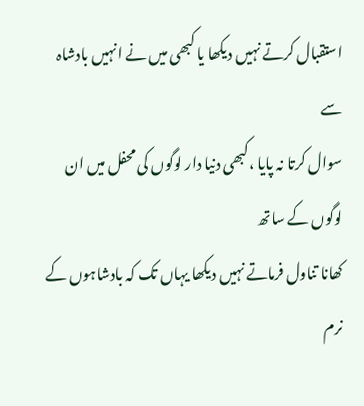استقبال کرتے نہیں دیکھا یا کبھی میں نے انہیں بادشاہ سے
سوال کرتا نہ پایا ،کبھی دنیا دار لوگوں کی محفل میں ان لوگوں کے ساتھ
کھانا تناول فرماتے نہیں دیکھا یہاں تک کہ بادشاہوں کے نرم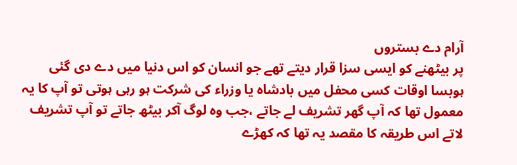آرام دے بستروں
پر بیٹھنے کو ایسی سزا قرار دیتے تھے جو انسان کو اس دنیا میں دے دی گئی
ہوبسا اوقات کسی محفل میں بادشاہ یا وزراء کی شرکت ہو رہی ہوتی تو آپ کا یہ
معمول تھا کہ آپ گھر تشریف لے جاتے ،جب وہ لوگ آکر بیٹھ جاتے تو آپ تشریف
لاتے اس طریقہ کا مقصد یہ تھا کہ کھڑے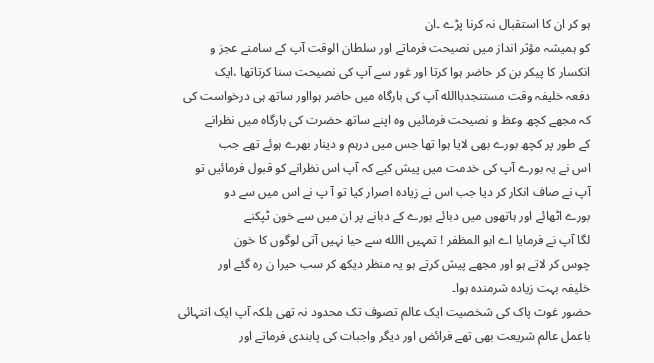ہو کر ان کا استقبال نہ کرنا پڑے ۔ان
کو ہمیشہ مؤثر انداز میں نصیحت فرماتے اور سلطان الوقت آپ کے سامنے عجز و
انکسار کا پیکر بن کر حاضر ہوا کرتا اور غور سے آپ کی نصیحت سنا کرتاتھا ،ایک
دفعہ خلیفہ وقت مستنجدباالله آپ کی بارگاہ میں حاضر ہوااور ساتھ ہی درخواست کی
کہ مجھے کچھ وعظ و نصیحت فرمائیں وہ اپنے ساتھ حضرت کی بارگاہ میں نظرانے
کے طور پر کچھ بورے بھی لایا ہوا تھا جس میں درہم و دینار بھرے ہوئے تھے جب
اس نے یہ بورے آپ کی خدمت میں پیش کیے کہ آپ اس نظرانے کو قبول فرمائیں تو
آپ نے صاف انکار کر دیا جب اس نے زیادہ اصرار کیا تو آ پ نے اس میں سے دو
بورے اٹھائے اور ہاتھوں میں دبائے بورے کے دبانے پر ان میں سے خون ٹپکنے
لگا آپ نے فرمایا اے ابو المظفر ! تمہیں االله سے حیا نہیں آتی لوگوں کا خون
چوس کر لاتے ہو اور مجھے پیش کرتے ہو یہ منظر دیکھ کر سب حیرا ن رہ گئے اور
خلیفہ بہت زیادہ شرمندہ ہوا۔
حضور غوث پاک کی شخصیت ایک عالم تصوف تک محدود نہ تھی بلکہ آپ ایک انتہائی
باعمل عالم شریعت بھی تھے فرائض اور دیگر واجبات کی پابندی فرماتے اور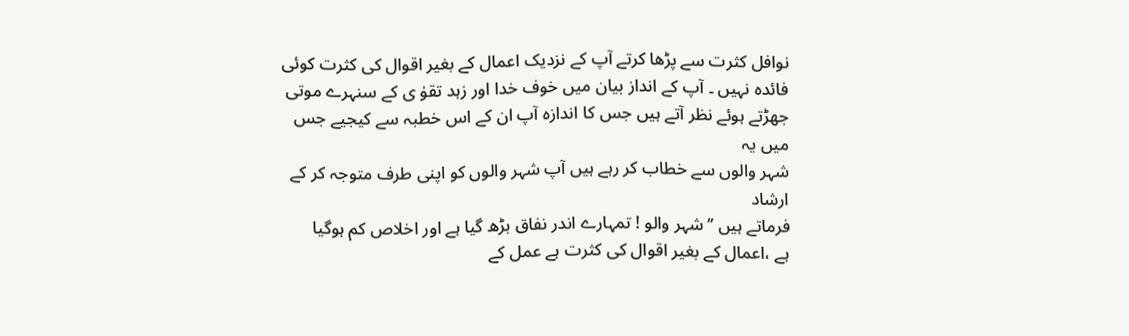نوافل کثرت سے پڑھا کرتے آپ کے نزدیک اعمال کے بغیر اقوال کی کثرت کوئی
فائدہ نہیں ۔ آپ کے انداز بیان میں خوف خدا اور زہد تقوٰ ی کے سنہرے موتی
جھڑتے ہوئے نظر آتے ہیں جس کا اندازہ آپ ان کے اس خطبہ سے کیجیے جس میں یہ
شہر والوں سے خطاب کر رہے ہیں آپ شہر والوں کو اپنی طرف متوجہ کر کے ارشاد
فرماتے ہیں ’’ شہر والو ! تمہارے اندر نفاق بڑھ گیا ہے اور اخلاص کم ہوگیا
ہے ،اعمال کے بغیر اقوال کی کثرت ہے عمل کے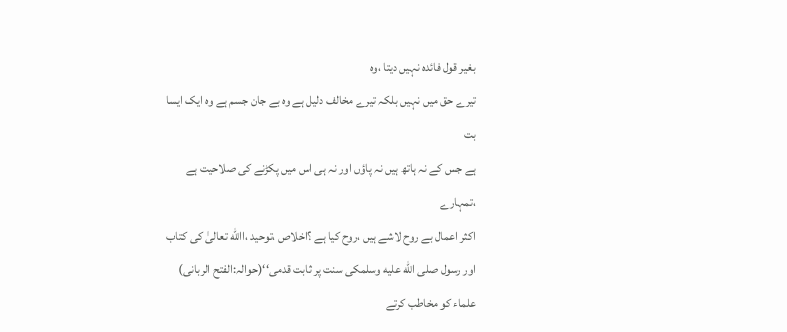بغیر قول فائدہ نہیں دیتا ،وہ
تیرے حق میں نہیں بلکہ تیرے مخالف دلیل ہے وہ بے جان جسم ہے وہ ایک ایسا بت
ہے جس کے نہ ہاتھ ہیں نہ پاؤں اور نہ ہی اس میں پکڑنے کی صلاحیت ہے ،تمہارے
اکثر اعمال بے روح لاشے ہیں ،روح کیا ہے ؟اخلاص ،توحید ،االله تعالیٰ کی کتاب
اور رسول صلى الله عليه وسلمکی سنت پر ثابت قدمی‘‘(حوالہ:الفتح الربانی)
علماء کو مخاطب کرتے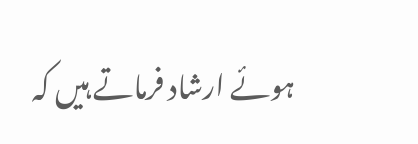ہوئے ارشاد فرماتے ہیں کہ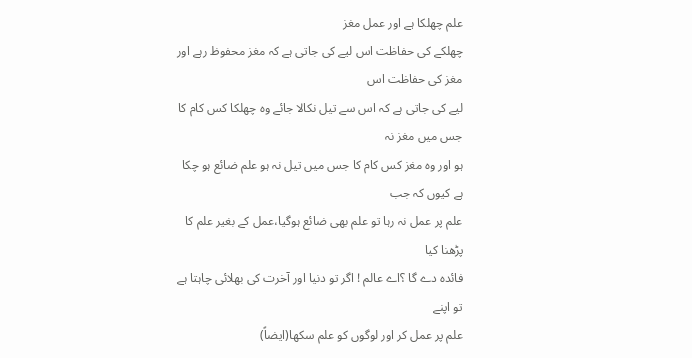علم چھلکا ہے اور عمل مغز
چھلکے کی حفاظت اس لیے کی جاتی ہے کہ مغز محفوظ رہے اور مغز کی حفاظت اس
لیے کی جاتی ہے کہ اس سے تیل نکالا جائے وہ چھلکا کس کام کا جس میں مغز نہ
ہو اور وہ مغز کس کام کا جس میں تیل نہ ہو علم ضائع ہو چکا ہے کیوں کہ جب
علم پر عمل نہ رہا تو علم بھی ضائع ہوگیا،عمل کے بغیر علم کا پڑھنا کیا
فائدہ دے گا ؟اے عالم ! اگر تو دنیا اور آخرت کی بھلائی چاہتا ہے تو اپنے
علم پر عمل کر اور لوگوں کو علم سکھا(ایضاً)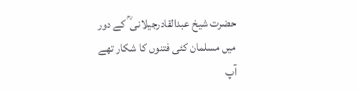حضرت شیخ عبدالقادرجیلانی ؒ کے دور میں مسلمان کئی فتنوں کا شکار تھے آپ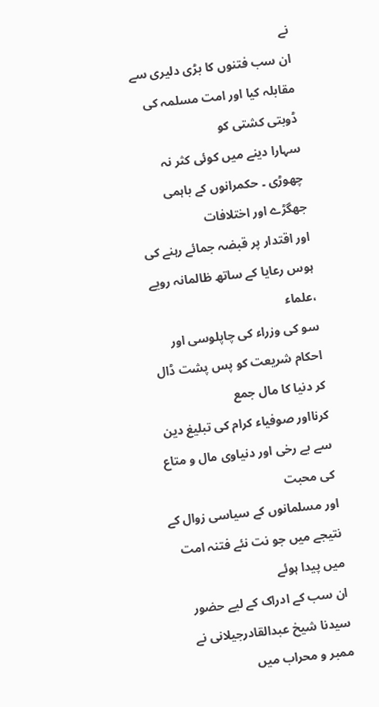نے
ان سب فتنوں کا بڑی دلیری سے مقابلہ کیا اور امت مسلمہ کی ڈوبتی کشتی کو
سہارا دینے میں کوئی کثر نہ چھوڑی ۔ حکمرانوں کے باہمی جھگڑے اور اختلافات
اور اقتدار پر قبضہ جمائے رہنے کی ہوس رعایا کے ساتھ ظالمانہ رویے ،علماء
سو کی وزراء کی چاپلوسی اور احکام شریعت کو پس پشت ڈال کر دنیا کا مال جمع
کرنااور صوفیاء کرام کی تبلیغ دین سے بے رخی اور دنیاوی مال و متاع کی محبت
اور مسلمانوں کے سیاسی زوال کے نتیجے میں جو نت نئے فتنہ امت میں پیدا ہوئے
ان سب کے ادراک کے لیے حضور سیدنا شیخ عبدالقادرجیلانی نے ممبر و محراب میں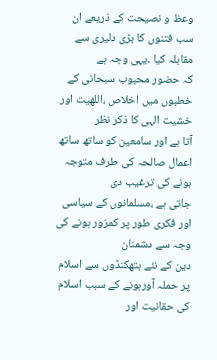وعظ و نصیحت کے ذریعے ان سب فتنوں کا بڑی دلیری سے مقابلہ کیا ۔یہی وجہ ہے
کہ حضور محبوب سبحانی کے خطبوں میں اخلاص ،اللهیت اور خشیت الہی کا ذکر نظر
آتا ہے اور سامعین کو ساتھ ساتھ اعمال صالحہ کی طرف متوجہ ہونے کی ترغیب دی
جاتی ہے ،مسلمانوں کے سیاسی اور فکری طور پر کمزور ہونے کی وجہ سے دشمنان
دین کے نئے ہتھکنڈوں سے اسلام پر حملہ آورہونے کے سبب اسلام کی حقانیت اور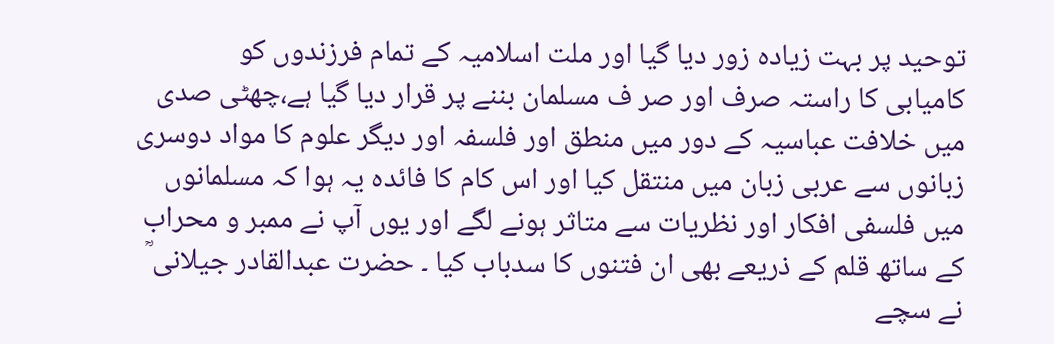توحید پر بہت زیادہ زور دیا گیا اور ملت اسلامیہ کے تمام فرزندوں کو
کامیابی کا راستہ صرف اور صر ف مسلمان بننے پر قرار دیا گیا ہے،چھٹی صدی
میں خلافت عباسیہ کے دور میں منطق اور فلسفہ اور دیگر علوم کا مواد دوسری
زبانوں سے عربی زبان میں منتقل کیا اور اس کام کا فائدہ یہ ہوا کہ مسلمانوں
میں فلسفی افکار اور نظریات سے متاثر ہونے لگے اور یوں آپ نے ممبر و محراب
کے ساتھ قلم کے ذریعے بھی ان فتنوں کا سدباب کیا ۔ حضرت عبدالقادر جیلانی ؒ
نے سچے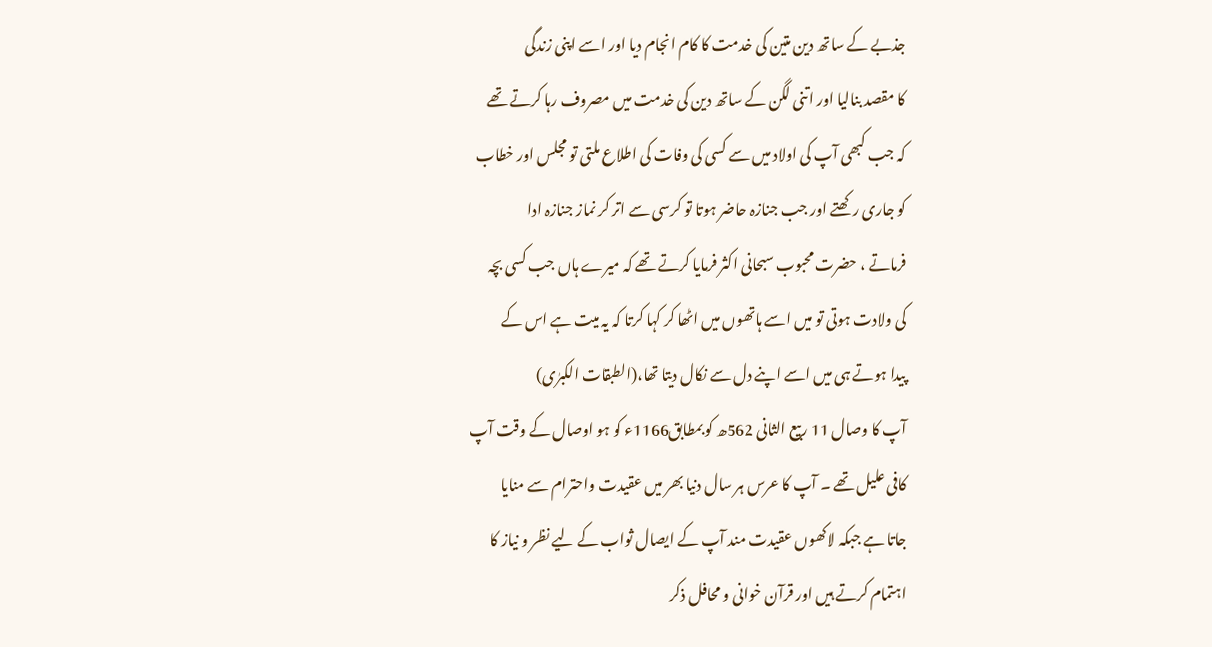جذبے کے ساتھ دین متین کی خدمت کا کام انجام دیا اور اسے اپنی زندگی
کا مقصد بنالیا اور اتنی لگن کے ساتھ دین کی خدمت میں مصروف رہا کرتے تھے
کہ جب کبھی آپ کی اولاد میں سے کسی کی وفات کی اطلاع ملتی تو مجلس اور خطاب
کو جاری رکھتے اور جب جنازہ حاضر ہوتا تو کرسی سے اتر کر نماز جنازہ ادا
فرماتے ، حضرت محبوب سبحانی اکثر فرمایا کرتے تھے کہ میرے ہاں جب کسی بچہ
کی ولادت ہوتی تو میں اسے ہاتھوں میں اٹھا کر کہا کرتا کہ یہ میت ہے اس کے
پیدا ہوتے ہی میں اسے اپنے دل سے نکال دیتا تھا،(الطبقات الکبرٰی)
آپ کا وصال 11 ربیع الثانی 562ھ کو بمطابق1166ء کو ہو اوصال کے وقت آپ
کافی علیل تھے ۔ آپ کا عرس ہر سال دنیا بھر میں عقیدت واحترام سے منایا
جاتا ہے جبکہ لاکھوں عقیدت مند آپ کے ایصال ثواب کے لیے نظر و نیاز کا
اہتمام کرتے ہیں اور قرآن خوانی و محافل ذکر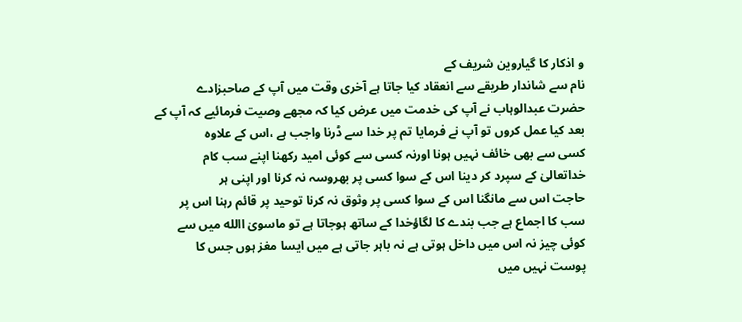و اذکار کا گیاروین شریف کے
نام سے شاندار طریقے سے انعقاد کیا جاتا ہے آخری وقت میں آپ کے صاحبزادے
حضرت عبدالوہاب نے آپ کی خدمت میں عرض کیا کہ مجھے وصیت فرمائیے کہ آپ کے
بعد کیا عمل کروں تو آپ نے فرمایا تم پر خدا سے ڈرنا واجب ہے ،اس کے علاوہ
کسی سے بھی خائف نہیں ہونا اورنہ کسی سے کوئی امید رکھنا اپنے سب کام
خداتعالیٰ کے سپرد کر دینا اس کے سوا کسی پر بھروسہ نہ کرنا اور اپنی ہر
حاجت اس سے مانگنا اس کے سوا کسی پر وثوق نہ کرنا توحید پر قائم رہنا اس پر
سب کا اجماع ہے جب بندے کا لگاؤخدا کے ساتھ ہوجاتا ہے تو ماسویٰ االله میں سے
کوئی چیز نہ اس میں داخل ہوتی ہے نہ باہر جاتی ہے میں ایسا مغز ہوں جس کا
پوست نہیں میں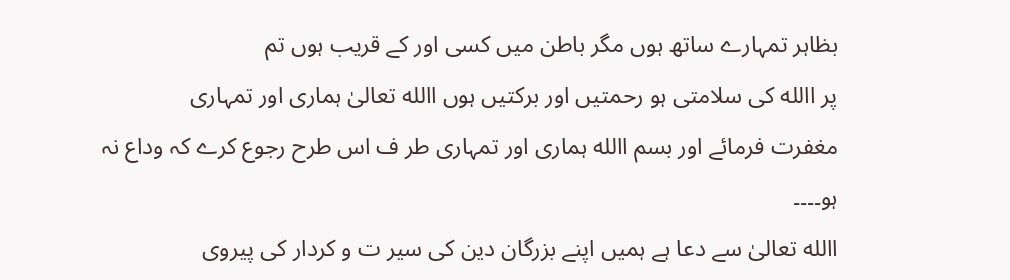بظاہر تمہارے ساتھ ہوں مگر باطن میں کسی اور کے قریب ہوں تم
پر االله کی سلامتی ہو رحمتیں اور برکتیں ہوں االله تعالیٰ ہماری اور تمہاری
مغفرت فرمائے اور بسم االله ہماری اور تمہاری طر ف اس طرح رجوع کرے کہ وداع نہ
ہو۔۔۔۔
االله تعالیٰ سے دعا ہے ہمیں اپنے بزرگان دین کی سیر ت و کردار کی پیروی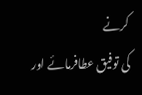کرنے
کی توفیق عطافرمائے اور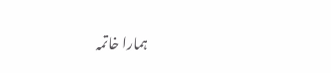ہمارا خاتمہ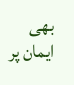بھی ایمان پر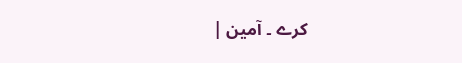کرے ۔ آمین |